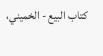كتاب البيع - الخميني،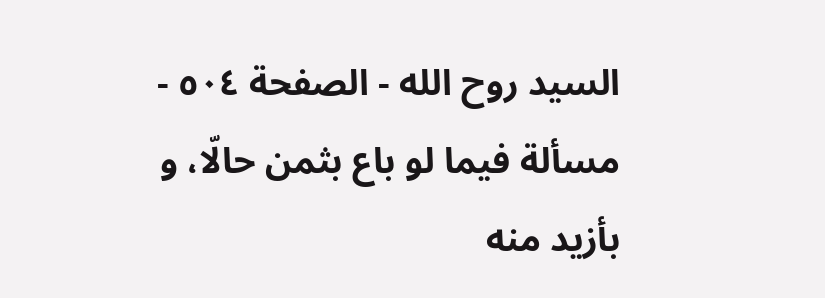السيد روح الله - الصفحة ٥٠٤ - مسألة فيما لو باع بثمن حالّا، و بأزيد منه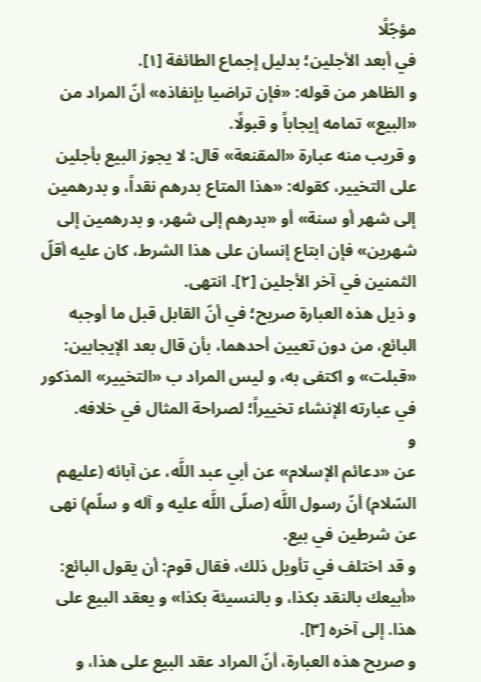مؤجّلًا
في أبعد الأجلين؛ بدليل إجماع الطائفة [١].
و الظاهر من قوله: «فإن تراضيا بإنفاذه» أنّ المراد من «البيع» تمامه إيجاباً و قبولًا.
و قريب منه عبارة «المقنعة» قال: لا يجوز البيع بأجلين على التخيير، كقوله: «هذا المتاع بدرهم نقداً، و بدرهمين إلى شهر أو سنة» أو «بدرهم إلى شهر، و بدرهمين إلى شهرين» فإن ابتاع إنسان على هذا الشرط، كان عليه أقلّ الثمنين في آخر الأجلين [٢]. انتهى.
و ذيل هذه العبارة صريح؛ في أنّ القابل قبل ما أوجبه البائع، من دون تعيين أحدهما، بأن قال بعد الإيجابين: «قبلت» و اكتفى به، و ليس المراد ب «التخيير» المذكور في عبارته الإنشاء تخييراً؛ لصراحة المثال في خلافه.
و
عن «دعائم الإسلام» عن أبي عبد اللَّه، عن آبائه (عليهم السّلام) أنّ رسول اللَّه (صلّى اللَّه عليه و آله و سلّم) نهى عن شرطين في بيع.
و قد اختلف في تأويل ذلك، فقال قوم: أن يقول البائع: «أبيعك بالنقد بكذا، و بالنسيئة بكذا» و يعقد البيع على هذا. إلى آخره [٣].
و صريح هذه العبارة، أنّ المراد عقد البيع على هذا، و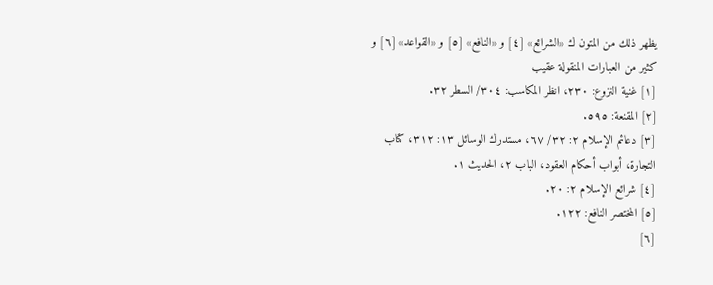يظهر ذلك من المتون ك «الشرائع» [٤] و «النافع» [٥] و «القواعد» [٦] و كثير من العبارات المنقولة عقيب
[١] غنية النزوع: ٢٣٠، انظر المكاسب: ٣٠٤/ السطر ٣٢.
[٢] المقنعة: ٥٩٥.
[٣] دعائم الإسلام ٢: ٣٢/ ٦٧، مستدرك الوسائل ١٣: ٣١٢، كتاب التجارة، أبواب أحكام العقود، الباب ٢، الحديث ١.
[٤] شرائع الإسلام ٢: ٢٠.
[٥] المختصر النافع: ١٢٢.
[٦]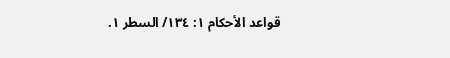قواعد الأحكام ١: ١٣٤/ السطر ١.